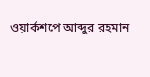ওয়ার্কশপে আব্দুর রহমান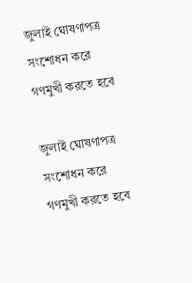জুলাই ঘোষণাপত্র সংশোধন করে গণমুখী করতে হবে

জুলাই ঘোষণাপত্র সংশোধন করে গণমুখী করতে হবে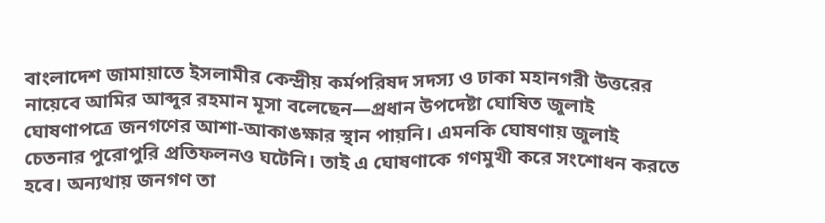বাংলাদেশ জামায়াতে ইসলামীর কেন্দ্রীয় কর্মপরিষদ সদস্য ও ঢাকা মহানগরী উত্তরের নায়েবে আমির আব্দুর রহমান মূসা বলেছেন—প্রধান উপদেষ্টা ঘোষিত জুলাই ঘোষণাপত্রে জনগণের আশা-আকাঙক্ষার স্থান পায়নি। এমনকি ঘোষণায় জুলাই চেতনার পুরোপুরি প্রতিফলনও ঘটেনি। তাই এ ঘোষণাকে গণমুখী করে সংশোধন করতে হবে। অন্যথায় জনগণ তা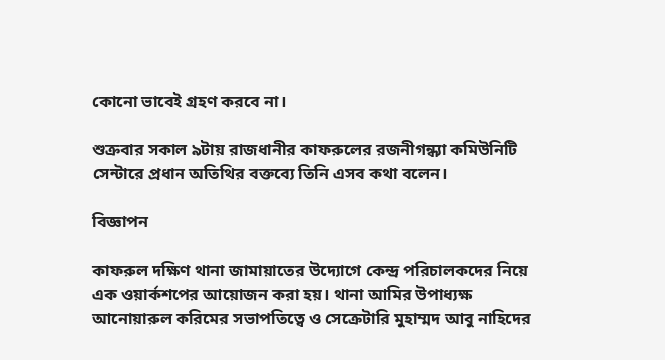কোনো ভাবেই গ্রহণ করবে না।

শুক্রবার সকাল ৯টায় রাজধানীর কাফরুলের রজনীগন্ধ্যা কমিউনিটি সেন্টারে প্রধান অতিথির বক্তব্যে তিনি এসব কথা বলেন।

বিজ্ঞাপন

কাফরুল দক্ষিণ থানা জামায়াতের উদ্যোগে কেন্দ্র পরিচালকদের নিয়ে এক ওয়ার্কশপের আয়োজন করা হয়। থানা আমির উপাধ্যক্ষ আনোয়ারুল করিমের সভাপতিত্বে ও সেক্রেটারি মুহাম্মদ আবু নাহিদের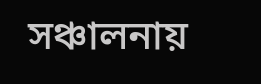সঞ্চালনায়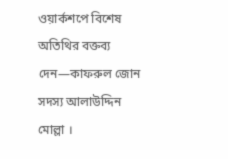ওয়ার্কশপে বিশেষ অতিথির বক্তব্য দেন—কাফরুল জোন সদস্য আলাউদ্দিন মোল্লা ।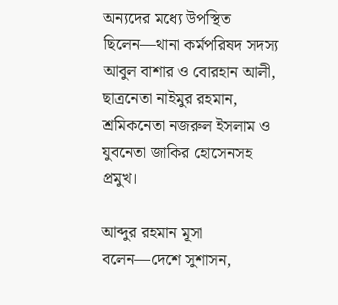অন্যদের মধ্যে উপস্থিত ছিলেন—থানা কর্মপরিষদ সদস্য আবুল বাশার ও বোরহান আলী, ছাত্রনেতা নাইমুর রহমান, শ্রমিকনেতা নজরুল ইসলাম ও যুবনেতা জাকির হোসেনসহ প্রমুখ।

আব্দুর রহমান মূসা বলেন—দেশে সুশাসন,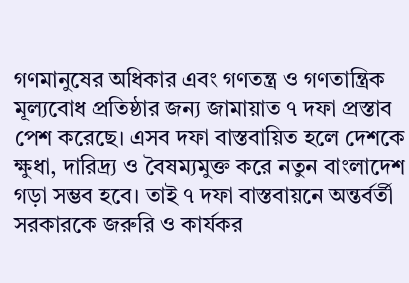গণমানুষের অধিকার এবং গণতন্ত্র ও গণতান্ত্রিক মূল্যবোধ প্রতিষ্ঠার জন্য জামায়াত ৭ দফা প্রস্তাব পেশ করেছে। এসব দফা বাস্তবায়িত হলে দেশকে ক্ষুধা, দারিদ্র্য ও বৈষম্যমুক্ত করে নতুন বাংলাদেশ গড়া সম্ভব হবে। তাই ৭ দফা বাস্তবায়নে অন্তর্বর্তী সরকারকে জরুরি ও কার্যকর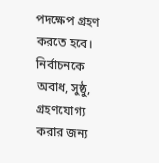পদক্ষেপ গ্রহণ করতে হবে। নির্বাচনকে অবাধ, সুষ্ঠু, গ্রহণযোগ্য করার জন্য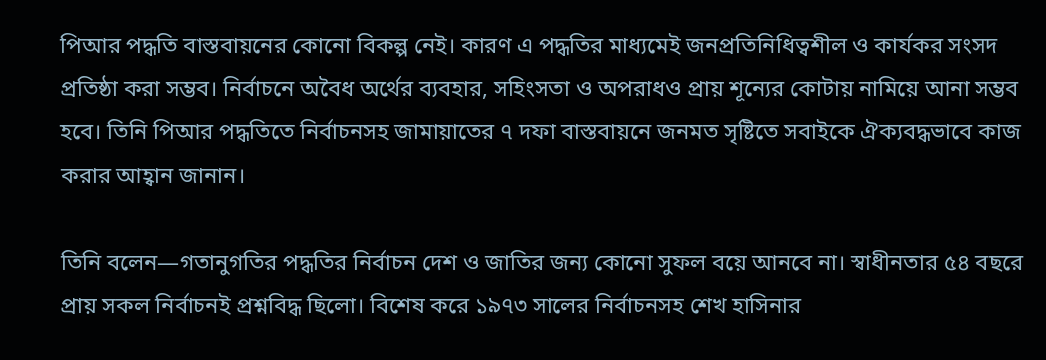পিআর পদ্ধতি বাস্তবায়নের কোনো বিকল্প নেই। কারণ এ পদ্ধতির মাধ্যমেই জনপ্রতিনিধিত্বশীল ও কার্যকর সংসদ প্রতিষ্ঠা করা সম্ভব। নির্বাচনে অবৈধ অর্থের ব্যবহার, সহিংসতা ও অপরাধও প্রায় শূন্যের কোটায় নামিয়ে আনা সম্ভব হবে। তিনি পিআর পদ্ধতিতে নির্বাচনসহ জামায়াতের ৭ দফা বাস্তবায়নে জনমত সৃষ্টিতে সবাইকে ঐক্যবদ্ধভাবে কাজ করার আহ্বান জানান।

তিনি বলেন—গতানুগতির পদ্ধতির নির্বাচন দেশ ও জাতির জন্য কোনো সুফল বয়ে আনবে না। স্বাধীনতার ৫৪ বছরে প্রায় সকল নির্বাচনই প্রশ্নবিদ্ধ ছিলো। বিশেষ করে ১৯৭৩ সালের নির্বাচনসহ শেখ হাসিনার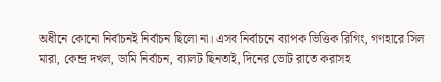অধীনে কোনো নির্বাচনই নির্বাচন ছিলো না। এসব নির্বাচনে ব্যাপক ভিত্তিক রিগিং, গণহারে সিল মারা, কেন্দ্র দখল, ডামি নির্বাচন, ব্যালট ছিনতাই, দিনের ভোট রাতে করাসহ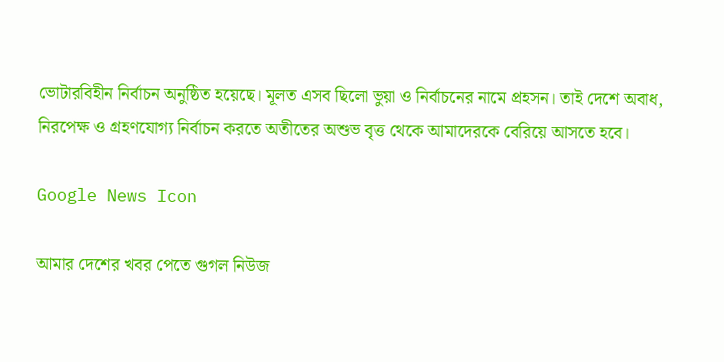ভোটারবিহীন নির্বাচন অনুষ্ঠিত হয়েছে। মূলত এসব ছিলো ভুয়া ও নির্বাচনের নামে প্রহসন। তাই দেশে অবাধ, নিরপেক্ষ ও গ্রহণযোগ্য নির্বাচন করতে অতীতের অশুভ বৃত্ত থেকে আমাদেরকে বেরিয়ে আসতে হবে।

Google News Icon

আমার দেশের খবর পেতে গুগল নিউজ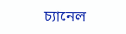চ্যানেল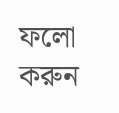ফলো করুন